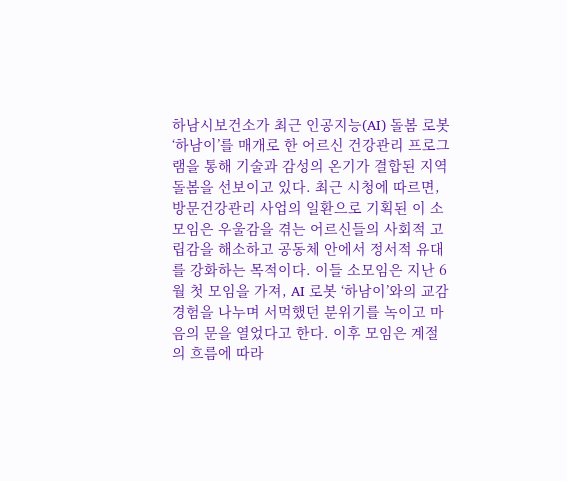하남시보건소가 최근 인공지능(AI) 돌봄 로봇 ‘하남이’를 매개로 한 어르신 건강관리 프로그램을 통해 기술과 감성의 온기가 결합된 지역 돌봄을 선보이고 있다. 최근 시청에 따르면, 방문건강관리 사업의 일환으로 기획된 이 소모임은 우울감을 겪는 어르신들의 사회적 고립감을 해소하고 공동체 안에서 정서적 유대를 강화하는 목적이다. 이들 소모임은 지난 6월 첫 모임을 가져, AI 로봇 ‘하남이’와의 교감 경험을 나누며 서먹했던 분위기를 녹이고 마음의 문을 열었다고 한다. 이후 모임은 계절의 흐름에 따라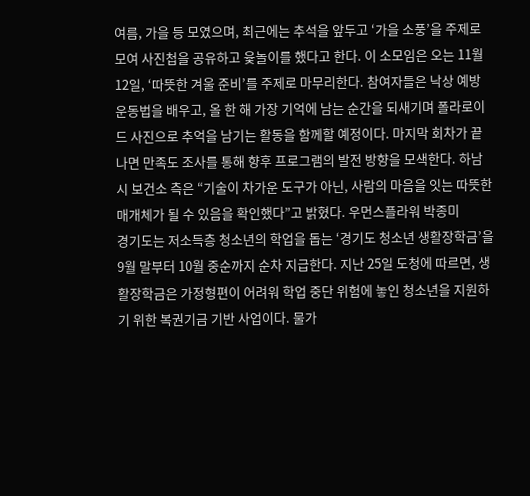여름, 가을 등 모였으며, 최근에는 추석을 앞두고 ‘가을 소풍’을 주제로 모여 사진첩을 공유하고 윷놀이를 했다고 한다. 이 소모임은 오는 11월 12일, ‘따뜻한 겨울 준비’를 주제로 마무리한다. 참여자들은 낙상 예방 운동법을 배우고, 올 한 해 가장 기억에 남는 순간을 되새기며 폴라로이드 사진으로 추억을 남기는 활동을 함께할 예정이다. 마지막 회차가 끝나면 만족도 조사를 통해 향후 프로그램의 발전 방향을 모색한다. 하남시 보건소 측은 “기술이 차가운 도구가 아닌, 사람의 마음을 잇는 따뜻한 매개체가 될 수 있음을 확인했다”고 밝혔다. 우먼스플라워 박종미
경기도는 저소득층 청소년의 학업을 돕는 ‘경기도 청소년 생활장학금’을 9월 말부터 10월 중순까지 순차 지급한다. 지난 25일 도청에 따르면, 생활장학금은 가정형편이 어려워 학업 중단 위험에 놓인 청소년을 지원하기 위한 복권기금 기반 사업이다. 물가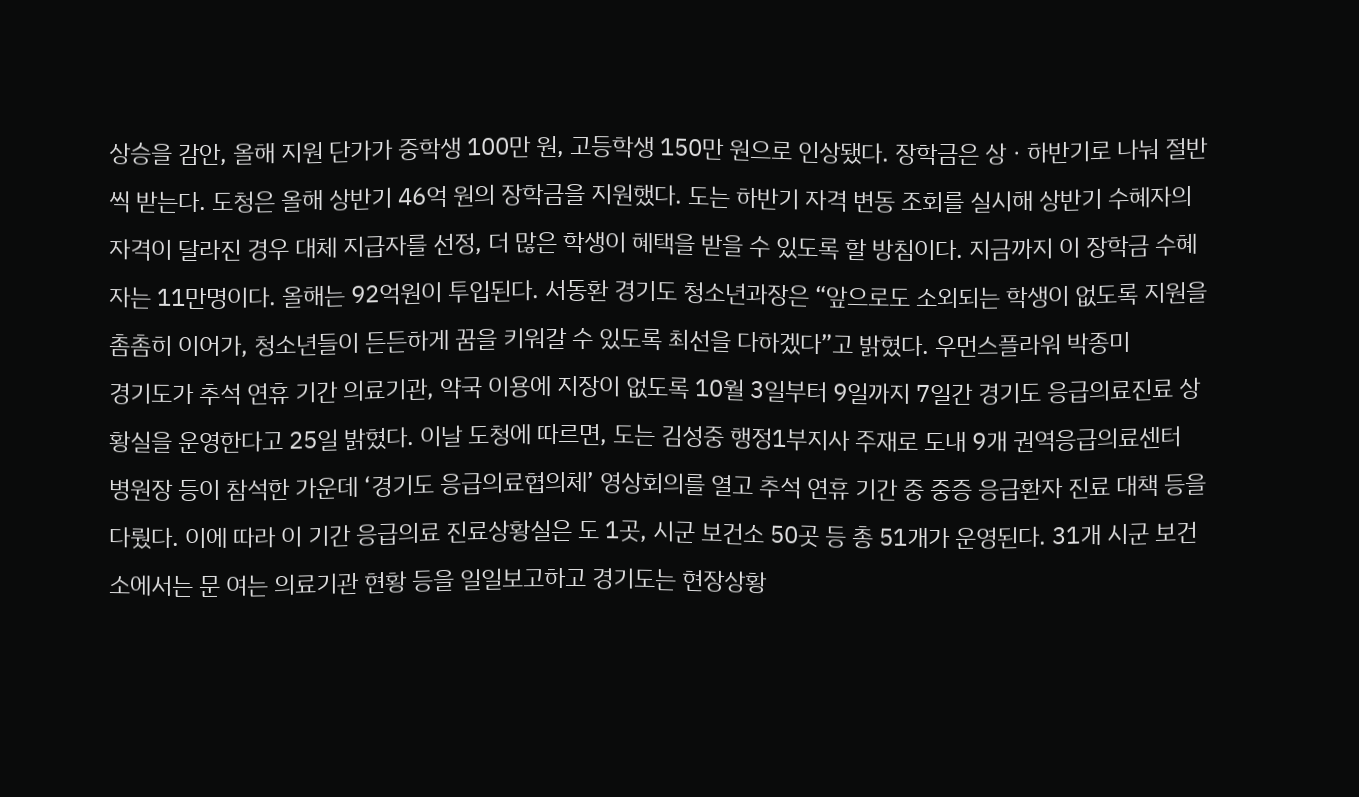상승을 감안, 올해 지원 단가가 중학생 100만 원, 고등학생 150만 원으로 인상됐다. 장학금은 상ㆍ하반기로 나눠 절반씩 받는다. 도청은 올해 상반기 46억 원의 장학금을 지원했다. 도는 하반기 자격 변동 조회를 실시해 상반기 수혜자의 자격이 달라진 경우 대체 지급자를 선정, 더 많은 학생이 혜택을 받을 수 있도록 할 방침이다. 지금까지 이 장학금 수혜자는 11만명이다. 올해는 92억원이 투입된다. 서동환 경기도 청소년과장은 “앞으로도 소외되는 학생이 없도록 지원을 촘촘히 이어가, 청소년들이 든든하게 꿈을 키워갈 수 있도록 최선을 다하겠다”고 밝혔다. 우먼스플라워 박종미
경기도가 추석 연휴 기간 의료기관, 약국 이용에 지장이 없도록 10월 3일부터 9일까지 7일간 경기도 응급의료진료 상황실을 운영한다고 25일 밝혔다. 이날 도청에 따르면, 도는 김성중 행정1부지사 주재로 도내 9개 권역응급의료센터 병원장 등이 참석한 가운데 ‘경기도 응급의료협의체’ 영상회의를 열고 추석 연휴 기간 중 중증 응급환자 진료 대책 등을 다뤘다. 이에 따라 이 기간 응급의료 진료상황실은 도 1곳, 시군 보건소 50곳 등 총 51개가 운영된다. 31개 시군 보건소에서는 문 여는 의료기관 현황 등을 일일보고하고 경기도는 현장상황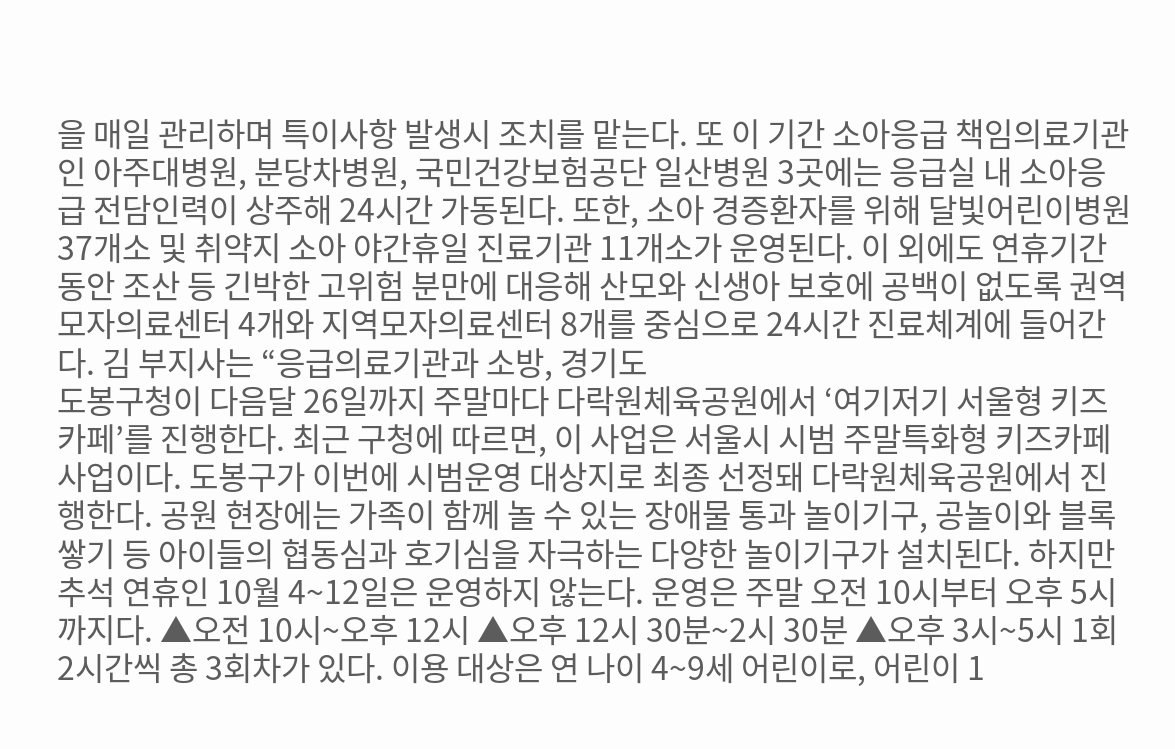을 매일 관리하며 특이사항 발생시 조치를 맡는다. 또 이 기간 소아응급 책임의료기관인 아주대병원, 분당차병원, 국민건강보험공단 일산병원 3곳에는 응급실 내 소아응급 전담인력이 상주해 24시간 가동된다. 또한, 소아 경증환자를 위해 달빛어린이병원 37개소 및 취약지 소아 야간휴일 진료기관 11개소가 운영된다. 이 외에도 연휴기간 동안 조산 등 긴박한 고위험 분만에 대응해 산모와 신생아 보호에 공백이 없도록 권역모자의료센터 4개와 지역모자의료센터 8개를 중심으로 24시간 진료체계에 들어간다. 김 부지사는 “응급의료기관과 소방, 경기도
도봉구청이 다음달 26일까지 주말마다 다락원체육공원에서 ‘여기저기 서울형 키즈카페’를 진행한다. 최근 구청에 따르면, 이 사업은 서울시 시범 주말특화형 키즈카페 사업이다. 도봉구가 이번에 시범운영 대상지로 최종 선정돼 다락원체육공원에서 진행한다. 공원 현장에는 가족이 함께 놀 수 있는 장애물 통과 놀이기구, 공놀이와 블록쌓기 등 아이들의 협동심과 호기심을 자극하는 다양한 놀이기구가 설치된다. 하지만 추석 연휴인 10월 4~12일은 운영하지 않는다. 운영은 주말 오전 10시부터 오후 5시까지다. ▲오전 10시~오후 12시 ▲오후 12시 30분~2시 30분 ▲오후 3시~5시 1회 2시간씩 총 3회차가 있다. 이용 대상은 연 나이 4~9세 어린이로, 어린이 1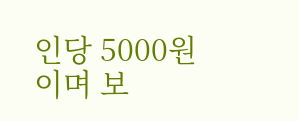인당 5000원이며 보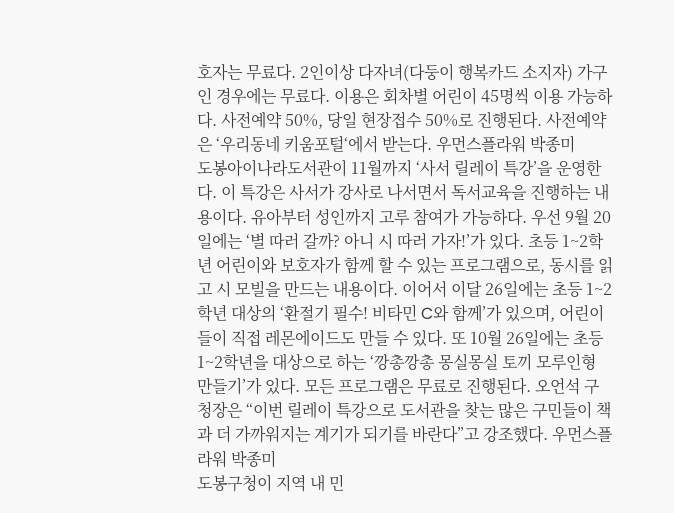호자는 무료다. 2인이상 다자녀(다둥이 행복카드 소지자) 가구인 경우에는 무료다. 이용은 회차별 어린이 45명씩 이용 가능하다. 사전예약 50%, 당일 현장접수 50%로 진행된다. 사전예약은 ‘우리동네 키움포털‘에서 받는다. 우먼스플라워 박종미
도봉아이나라도서관이 11월까지 ‘사서 릴레이 특강’을 운영한다. 이 특강은 사서가 강사로 나서면서 독서교육을 진행하는 내용이다. 유아부터 성인까지 고루 참여가 가능하다. 우선 9월 20일에는 ‘별 따러 갈까? 아니 시 따러 가자!’가 있다. 초등 1~2학년 어린이와 보호자가 함께 할 수 있는 프로그램으로, 동시를 읽고 시 모빌을 만드는 내용이다. 이어서 이달 26일에는 초등 1~2학년 대상의 ‘환절기 필수! 비타민 C와 함께’가 있으며, 어린이들이 직접 레몬에이드도 만들 수 있다. 또 10월 26일에는 초등 1~2학년을 대상으로 하는 ‘깡총깡총 몽실몽실 토끼 모루인형 만들기’가 있다. 모든 프로그램은 무료로 진행된다. 오언석 구청장은 “이번 릴레이 특강으로 도서관을 찾는 많은 구민들이 책과 더 가까워지는 계기가 되기를 바란다”고 강조했다. 우먼스플라워 박종미
도봉구청이 지역 내 민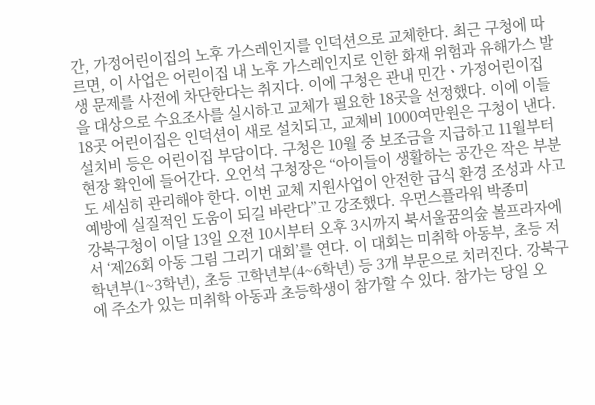간, 가정어린이집의 노후 가스레인지를 인덕션으로 교체한다. 최근 구청에 따르면, 이 사업은 어린이집 내 노후 가스레인지로 인한 화재 위험과 유해가스 발생 문제를 사전에 차단한다는 취지다. 이에 구청은 관내 민간ㆍ가정어린이집을 대상으로 수요조사를 실시하고 교체가 필요한 18곳을 선정했다. 이에 이들 18곳 어린이집은 인덕션이 새로 설치되고, 교체비 1000여만원은 구청이 낸다. 설치비 등은 어린이집 부담이다. 구청은 10월 중 보조금을 지급하고 11월부터 현장 확인에 들어간다. 오언석 구청장은 “아이들이 생활하는 공간은 작은 부분도 세심히 관리해야 한다. 이번 교체 지원사업이 안전한 급식 환경 조성과 사고 예방에 실질적인 도움이 되길 바란다”고 강조했다. 우먼스플라워 박종미
강북구청이 이달 13일 오전 10시부터 오후 3시까지 북서울꿈의숲 볼프라자에서 ‘제26회 아동 그림 그리기 대회’를 연다. 이 대회는 미취학 아동부, 초등 저학년부(1~3학년), 초등 고학년부(4~6학년) 등 3개 부문으로 치러진다. 강북구에 주소가 있는 미취학 아동과 초등학생이 참가할 수 있다. 참가는 당일 오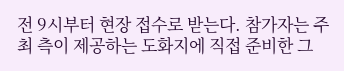전 9시부터 현장 접수로 받는다. 참가자는 주최 측이 제공하는 도화지에 직접 준비한 그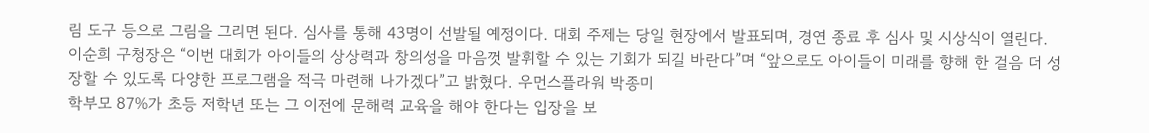림 도구 등으로 그림을 그리면 된다. 심사를 통해 43명이 선발될 예정이다. 대회 주제는 당일 현장에서 발표되며, 경연 종료 후 심사 및 시상식이 열린다. 이순희 구청장은 “이번 대회가 아이들의 상상력과 창의성을 마음껏 발휘할 수 있는 기회가 되길 바란다”며 “앞으로도 아이들이 미래를 향해 한 걸음 더 성장할 수 있도록 다양한 프로그램을 적극 마련해 나가겠다”고 밝혔다. 우먼스플라워 박종미
학부모 87%가 초등 저학년 또는 그 이전에 문해력 교육을 해야 한다는 입장을 보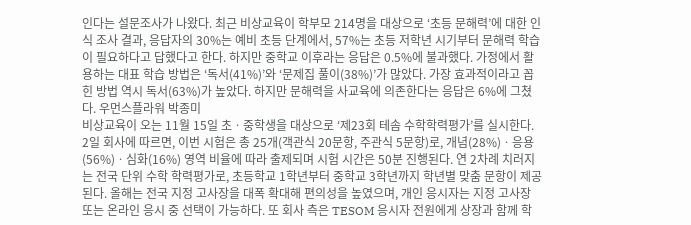인다는 설문조사가 나왔다. 최근 비상교육이 학부모 214명을 대상으로 ‘초등 문해력’에 대한 인식 조사 결과, 응답자의 30%는 예비 초등 단계에서, 57%는 초등 저학년 시기부터 문해력 학습이 필요하다고 답했다고 한다. 하지만 중학교 이후라는 응답은 0.5%에 불과했다. 가정에서 활용하는 대표 학습 방법은 ‘독서(41%)’와 ‘문제집 풀이(38%)’가 많았다. 가장 효과적이라고 꼽힌 방법 역시 독서(63%)가 높았다. 하지만 문해력을 사교육에 의존한다는 응답은 6%에 그쳤다. 우먼스플라워 박종미
비상교육이 오는 11월 15일 초ㆍ중학생을 대상으로 ‘제23회 테솜 수학학력평가’를 실시한다. 2일 회사에 따르면, 이번 시험은 총 25개(객관식 20문항, 주관식 5문항)로, 개념(28%)ㆍ응용(56%)ㆍ심화(16%) 영역 비율에 따라 출제되며 시험 시간은 50분 진행된다. 연 2차례 치러지는 전국 단위 수학 학력평가로, 초등학교 1학년부터 중학교 3학년까지 학년별 맞춤 문항이 제공된다. 올해는 전국 지정 고사장을 대폭 확대해 편의성을 높였으며, 개인 응시자는 지정 고사장 또는 온라인 응시 중 선택이 가능하다. 또 회사 측은 TESOM 응시자 전원에게 상장과 함께 학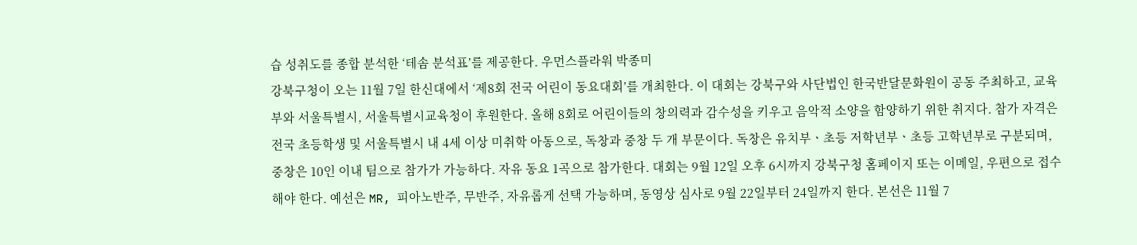습 성취도를 종합 분석한 ‘테솜 분석표’를 제공한다. 우먼스플라워 박종미
강북구청이 오는 11월 7일 한신대에서 ‘제8회 전국 어린이 동요대회’를 개최한다. 이 대회는 강북구와 사단법인 한국반달문화원이 공동 주최하고, 교육부와 서울특별시, 서울특별시교육청이 후원한다. 올해 8회로 어린이들의 창의력과 감수성을 키우고 음악적 소양을 함양하기 위한 취지다. 참가 자격은 전국 초등학생 및 서울특별시 내 4세 이상 미취학 아동으로, 독창과 중창 두 개 부문이다. 독창은 유치부ㆍ초등 저학년부ㆍ초등 고학년부로 구분되며, 중창은 10인 이내 팀으로 참가가 가능하다. 자유 동요 1곡으로 참가한다. 대회는 9월 12일 오후 6시까지 강북구청 홈페이지 또는 이메일, 우편으로 접수해야 한다. 예선은 MR, 피아노반주, 무반주, 자유롭게 선택 가능하며, 동영상 심사로 9월 22일부터 24일까지 한다. 본선은 11월 7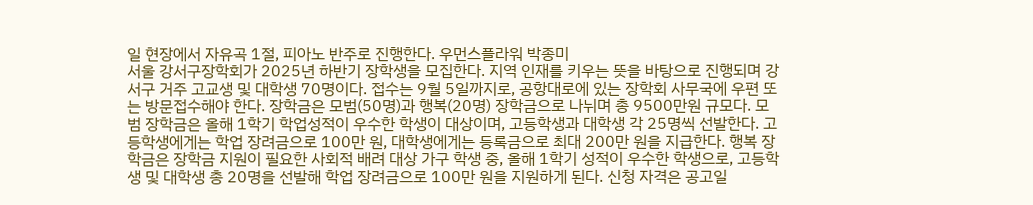일 현장에서 자유곡 1절, 피아노 반주로 진행한다. 우먼스플라워 박종미
서울 강서구장학회가 2025년 하반기 장학생을 모집한다. 지역 인재를 키우는 뜻을 바탕으로 진행되며 강서구 거주 고교생 및 대학생 70명이다. 접수는 9월 5일까지로, 공항대로에 있는 장학회 사무국에 우편 또는 방문접수해야 한다. 장학금은 모범(50명)과 행복(20명) 장학금으로 나뉘며 총 9500만원 규모다. 모범 장학금은 올해 1학기 학업성적이 우수한 학생이 대상이며, 고등학생과 대학생 각 25명씩 선발한다. 고등학생에게는 학업 장려금으로 100만 원, 대학생에게는 등록금으로 최대 200만 원을 지급한다. 행복 장학금은 장학금 지원이 필요한 사회적 배려 대상 가구 학생 중, 올해 1학기 성적이 우수한 학생으로, 고등학생 및 대학생 총 20명을 선발해 학업 장려금으로 100만 원을 지원하게 된다. 신청 자격은 공고일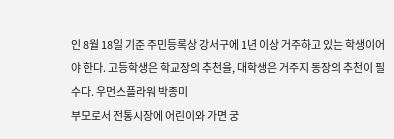인 8월 18일 기준 주민등록상 강서구에 1년 이상 거주하고 있는 학생이어야 한다. 고등학생은 학교장의 추천을, 대학생은 거주지 동장의 추천이 필수다. 우먼스플라워 박종미
부모로서 전통시장에 어린이와 가면 궁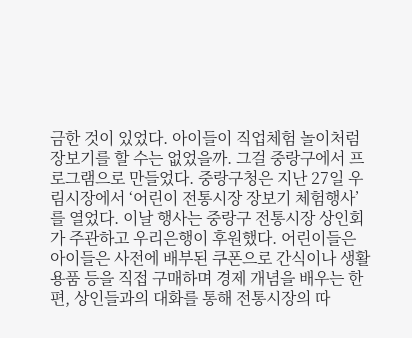금한 것이 있었다. 아이들이 직업체험 놀이처럼 장보기를 할 수는 없었을까. 그걸 중랑구에서 프로그램으로 만들었다. 중랑구청은 지난 27일 우림시장에서 ‘어린이 전통시장 장보기 체험행사’를 열었다. 이날 행사는 중랑구 전통시장 상인회가 주관하고 우리은행이 후원했다. 어린이들은 아이들은 사전에 배부된 쿠폰으로 간식이나 생활용품 등을 직접 구매하며 경제 개념을 배우는 한편, 상인들과의 대화를 통해 전통시장의 따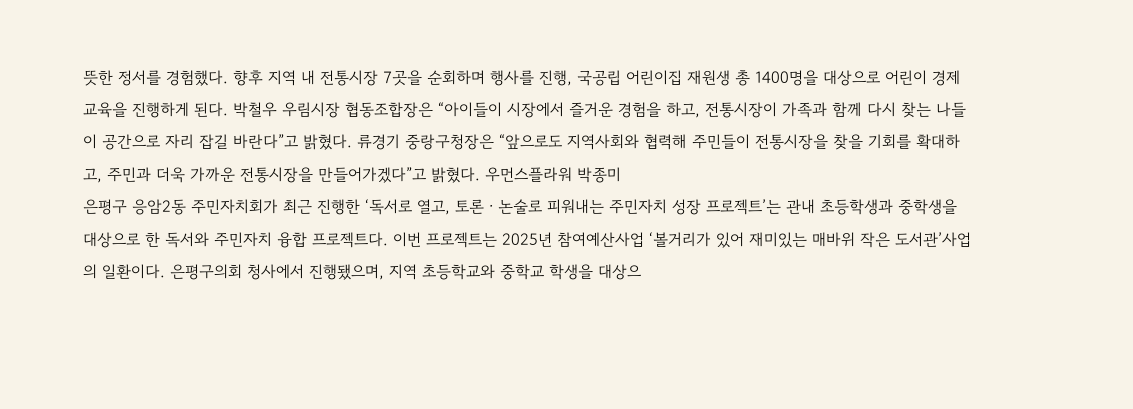뜻한 정서를 경험했다. 향후 지역 내 전통시장 7곳을 순회하며 행사를 진행, 국공립 어린이집 재원생 총 1400명을 대상으로 어린이 경제 교육을 진행하게 된다. 박철우 우림시장 협동조합장은 “아이들이 시장에서 즐거운 경험을 하고, 전통시장이 가족과 함께 다시 찾는 나들이 공간으로 자리 잡길 바란다”고 밝혔다. 류경기 중랑구청장은 “앞으로도 지역사회와 협력해 주민들이 전통시장을 찾을 기회를 확대하고, 주민과 더욱 가까운 전통시장을 만들어가겠다”고 밝혔다. 우먼스플라워 박종미
은평구 응암2동 주민자치회가 최근 진행한 ‘독서로 열고, 토론ㆍ논술로 피워내는 주민자치 성장 프로젝트’는 관내 초등학생과 중학생을 대상으로 한 독서와 주민자치 융합 프로젝트다. 이번 프로젝트는 2025년 참여예산사업 ‘볼거리가 있어 재미있는 매바위 작은 도서관’사업의 일환이다. 은평구의회 청사에서 진행됐으며, 지역 초등학교와 중학교 학생을 대상으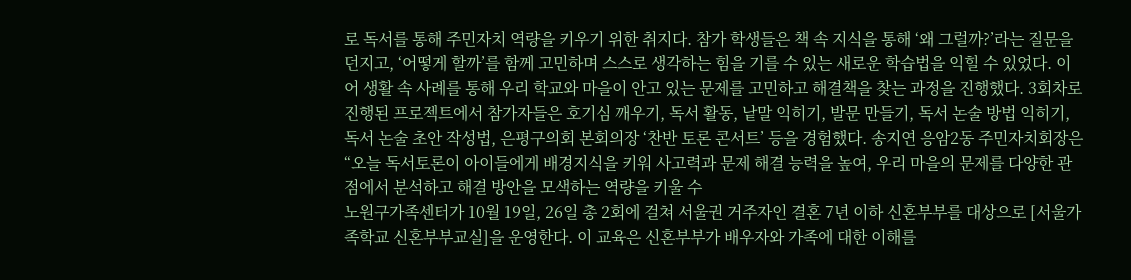로 독서를 통해 주민자치 역량을 키우기 위한 취지다. 참가 학생들은 책 속 지식을 통해 ‘왜 그럴까?’라는 질문을 던지고, ‘어떻게 할까’를 함께 고민하며 스스로 생각하는 힘을 기를 수 있는 새로운 학습법을 익힐 수 있었다. 이어 생활 속 사례를 통해 우리 학교와 마을이 안고 있는 문제를 고민하고 해결책을 찾는 과정을 진행했다. 3회차로 진행된 프로젝트에서 참가자들은 호기심 깨우기, 독서 활동, 낱말 익히기, 발문 만들기, 독서 논술 방법 익히기, 독서 논술 초안 작성법, 은평구의회 본회의장 ‘찬반 토론 콘서트’ 등을 경험했다. 송지연 응암2동 주민자치회장은 “오늘 독서토론이 아이들에게 배경지식을 키워 사고력과 문제 해결 능력을 높여, 우리 마을의 문제를 다양한 관점에서 분석하고 해결 방안을 모색하는 역량을 키울 수
노원구가족센터가 10월 19일, 26일 총 2회에 걸쳐 서울권 거주자인 결혼 7년 이하 신혼부부를 대상으로 [서울가족학교 신혼부부교실]을 운영한다. 이 교육은 신혼부부가 배우자와 가족에 대한 이해를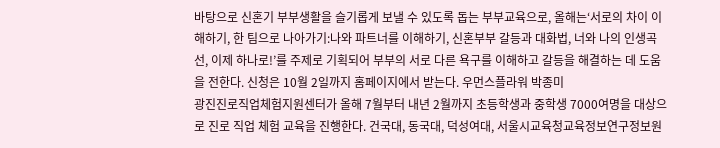바탕으로 신혼기 부부생활을 슬기롭게 보낼 수 있도록 돕는 부부교육으로, 올해는‘서로의 차이 이해하기, 한 팀으로 나아가기:나와 파트너를 이해하기, 신혼부부 갈등과 대화법, 너와 나의 인생곡선, 이제 하나로!’를 주제로 기획되어 부부의 서로 다른 욕구를 이해하고 갈등을 해결하는 데 도움을 전한다. 신청은 10월 2일까지 홈페이지에서 받는다. 우먼스플라워 박종미
광진진로직업체험지원센터가 올해 7월부터 내년 2월까지 초등학생과 중학생 7000여명을 대상으로 진로 직업 체험 교육을 진행한다. 건국대, 동국대, 덕성여대, 서울시교육청교육정보연구정보원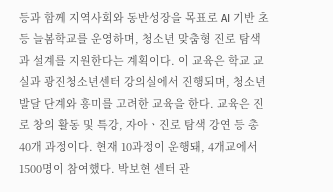등과 함께 지역사회와 동반성장을 목표로 AI 기반 초등 늘봄학교를 운영하며, 청소년 맞춤형 진로 탐색과 설계를 지원한다는 계획이다. 이 교육은 학교 교실과 광진청소년센터 강의실에서 진행되며, 청소년 발달 단계와 흥미를 고려한 교육을 한다. 교육은 진로 창의 활동 및 특강, 자아ㆍ진로 탐색 강연 등 총 40개 과정이다. 현재 10과정이 운행돼, 4개교에서 1500명이 참여했다. 박보현 센터 관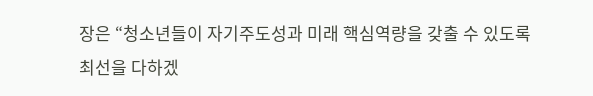장은 “청소년들이 자기주도성과 미래 핵심역량을 갖출 수 있도록 최선을 다하겠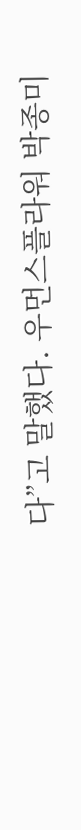다”고 말했다. 우먼스플라워 박종미